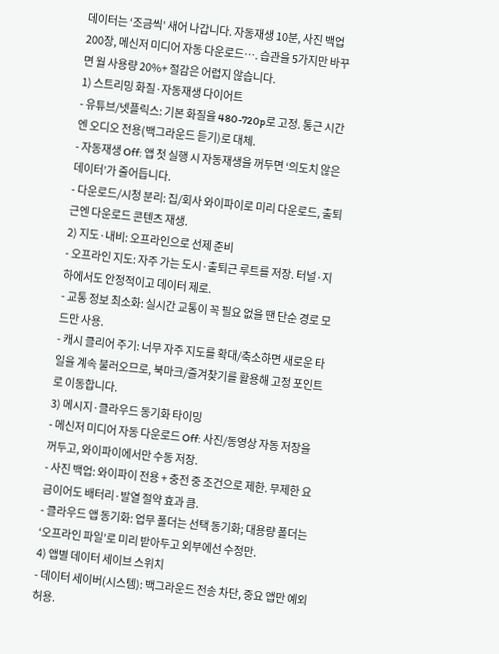데이터는 ‘조금씩’ 새어 나갑니다. 자동재생 10분, 사진 백업 200장, 메신저 미디어 자동 다운로드…. 습관을 5가지만 바꾸면 월 사용량 20%+ 절감은 어렵지 않습니다.
1) 스트리밍 화질·자동재생 다이어트
- 유튜브/넷플릭스: 기본 화질을 480-720p로 고정. 통근 시간엔 오디오 전용(백그라운드 듣기)로 대체.
- 자동재생 Off: 앱 첫 실행 시 자동재생을 꺼두면 ‘의도치 않은 데이터’가 줄어듭니다.
- 다운로드/시청 분리: 집/회사 와이파이로 미리 다운로드, 출퇴근엔 다운로드 콘텐츠 재생.
2) 지도·내비: 오프라인으로 선제 준비
- 오프라인 지도: 자주 가는 도시·출퇴근 루트를 저장. 터널·지하에서도 안정적이고 데이터 제로.
- 교통 정보 최소화: 실시간 교통이 꼭 필요 없을 땐 단순 경로 모드만 사용.
- 캐시 클리어 주기: 너무 자주 지도를 확대/축소하면 새로운 타일을 계속 불러오므로, 북마크/즐겨찾기를 활용해 고정 포인트로 이동합니다.
3) 메시지·클라우드 동기화 타이밍
- 메신저 미디어 자동 다운로드 Off: 사진/동영상 자동 저장을 꺼두고, 와이파이에서만 수동 저장.
- 사진 백업: 와이파이 전용 + 충전 중 조건으로 제한. 무제한 요금이어도 배터리·발열 절약 효과 큼.
- 클라우드 앱 동기화: 업무 폴더는 선택 동기화; 대용량 폴더는 ‘오프라인 파일’로 미리 받아두고 외부에선 수정만.
4) 앱별 데이터 세이브 스위치
- 데이터 세이버(시스템): 백그라운드 전송 차단, 중요 앱만 예외 허용.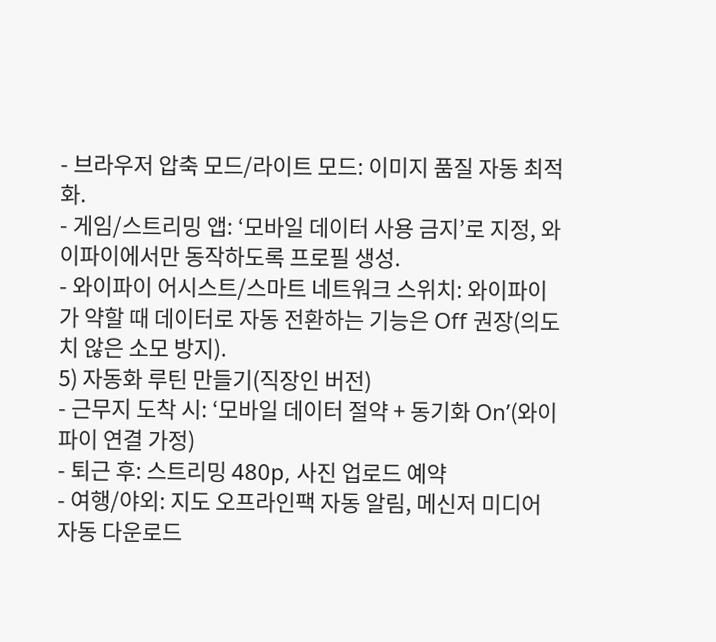- 브라우저 압축 모드/라이트 모드: 이미지 품질 자동 최적화.
- 게임/스트리밍 앱: ‘모바일 데이터 사용 금지’로 지정, 와이파이에서만 동작하도록 프로필 생성.
- 와이파이 어시스트/스마트 네트워크 스위치: 와이파이가 약할 때 데이터로 자동 전환하는 기능은 Off 권장(의도치 않은 소모 방지).
5) 자동화 루틴 만들기(직장인 버전)
- 근무지 도착 시: ‘모바일 데이터 절약 + 동기화 On’(와이파이 연결 가정)
- 퇴근 후: 스트리밍 480p, 사진 업로드 예약
- 여행/야외: 지도 오프라인팩 자동 알림, 메신저 미디어 자동 다운로드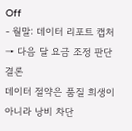Off
- 월말: 데이터 리포트 캡처 → 다음 달 요금 조정 판단
결론
데이터 절약은 품질 희생이 아니라 낭비 차단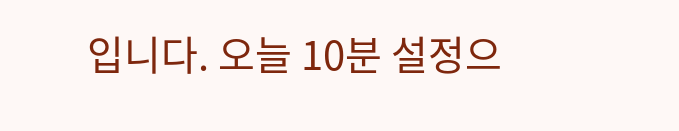입니다. 오늘 10분 설정으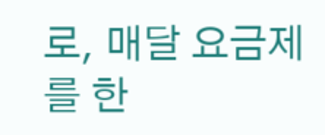로, 매달 요금제를 한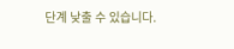단계 낮출 수 있습니다.